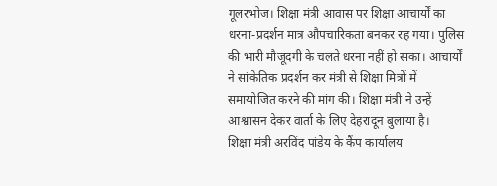गूलरभोज। शिक्षा मंत्री आवास पर शिक्षा आचार्यों का धरना-प्रदर्शन मात्र औपचारिकता बनकर रह गया। पुलिस की भारी मौजूदगी के चलते धरना नहीं हो सका। आचार्यों ने सांकेतिक प्रदर्शन कर मंत्री से शिक्षा मित्रों में समायोजित करने की मांग की। शिक्षा मंत्री ने उन्हें आश्वासन देकर वार्ता के लिए देहरादून बुलाया है।
शिक्षा मंत्री अरविंद पांडेय के कैंप कार्यालय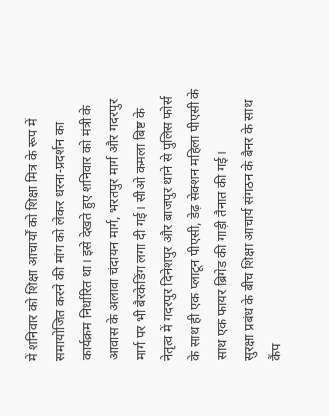में शनिवार को शिक्षा आचार्यों को शिक्षा मित्र के रूप में समायोजित करने की मांग को लेकर धरना-प्रदर्शन का कार्यक्रम निर्धारित था। इसे देखते हुए शनिवार को मंत्री के आवास के अलावा चंदायन मार्ग, भरतपुर मार्ग और गदरपुर मार्ग पर भी बैरकेडिंग लगा दी गई। सीओ कमला बिष्ट के नेतृत्व में गदरपुर दिनेशपुर और बाजपुर थाने से पुलिस फोर्स के साथ ही एक प्लाटून पीएसी, डेढ़ सेक्शन महिला पीएसी के साथ एक फायर ब्रिगेड की गाड़ी तैनात की गई।
सुरक्षा प्रबंध के बीच शिक्षा आचार्य संगठन के बैनर के साथ कैंप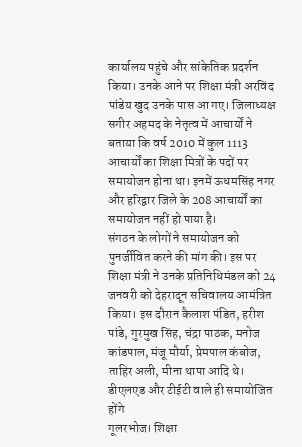कार्यालय पहुंचे और सांकेतिक प्रदर्शन किया। उनके आने पर शिक्षा मंत्री अरविंद पांडेय खुद उनके पास आ गए। जिलाध्यक्ष सगीर अहमद के नेतृत्व में आचार्यों ने बताया कि वर्ष 2010 में कुल 1113 आचार्यों का शिक्षा मित्रों के पदों पर समायोजन होना था। इनमें ऊधमसिंह नगर और हरिद्वार जिले के 208 आचार्यों का समायोजन नहीं हो पाया है।
संगठन के लोगों ने समायोजन को पुनर्जीवित करने की मांग की। इस पर शिक्षा मंत्री ने उनके प्रतिनिधिमंडल को 24 जनवरी को देहरादून सचिवालय आमंत्रित किया। इस दौरान कैलाश पंडित, हरीश पांडे, गुरमुख सिंह, चंद्रा पाठक, मनोज कांडपाल, मंजू मौर्या, प्रेमपाल कंबोज, ताहिर अली, मीना थापा आदि थे।
डीएलएड और टीईटी वाले ही समायोजित होंगे
गूलरभोज। शिक्षा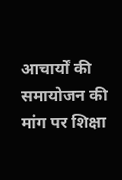आचार्यों की समायोजन की मांग पर शिक्षा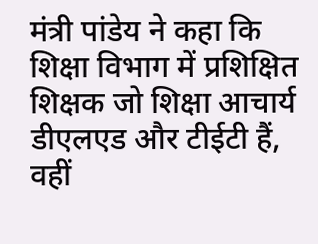मंत्री पांडेय ने कहा कि शिक्षा विभाग में प्रशिक्षित शिक्षक जो शिक्षा आचार्य डीएलएड और टीईटी हैं, वहीं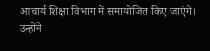आचार्य शिक्षा विभाग में समायोजित किए जाएंगे। उन्होंने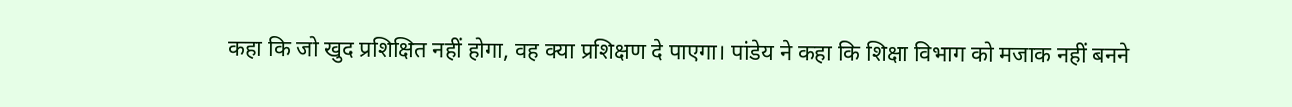कहा कि जो खुद प्रशिक्षित नहीं होगा, वह क्या प्रशिक्षण दे पाएगा। पांडेय ने कहा कि शिक्षा विभाग को मजाक नहीं बनने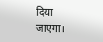दिया जाएगा।